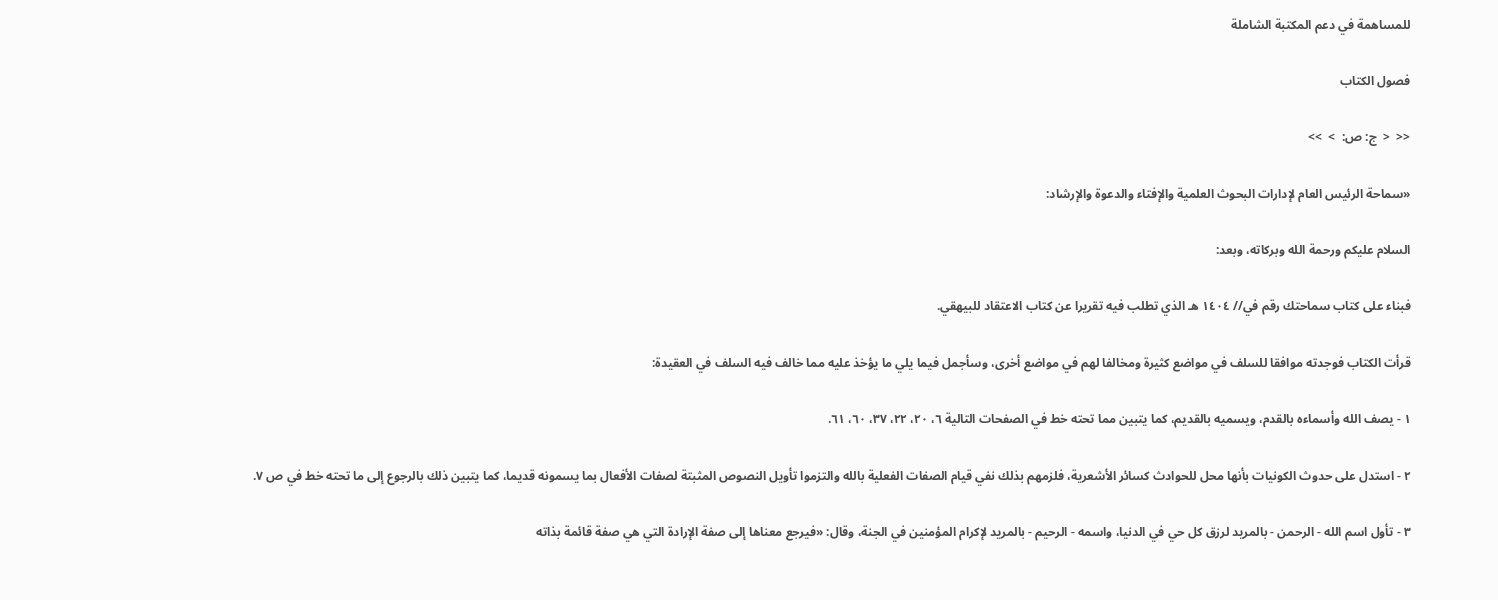للمساهمة في دعم المكتبة الشاملة

فصول الكتاب

<<  <  ج: ص:  >  >>

«سماحة الرئيس العام لإدارات البحوث العلمية والإفتاء والدعوة والإرشاد:

السلام عليكم ورحمة الله وبركاته، وبعد:

فبناء على كتاب سماحتك رقم في// ١٤٠٤ هـ الذي تطلب فيه تقريرا عن كتاب الاعتقاد للبيهقي.

قرأت الكتاب فوجدته موافقا للسلف في مواضع كثيرة ومخالفا لهم في مواضع أخرى، وسأجمل فيما يلي ما يؤخذ عليه مما خالف فيه السلف في العقيدة:

١ - يصف الله وأسماءه بالقدم، ويسميه بالقديم، كما يتبين مما تحته خط في الصفحات التالية ٦، ٢٠، ٢٢، ٣٧، ٦٠، ٦١.

٢ - استدل على حدوث الكونيات بأنها محل للحوادث كسائر الأشعرية، فلزمهم بذلك نفي قيام الصفات الفعلية بالله والتزموا تأويل النصوص المثبتة لصفات الأفعال بما يسمونه قديما، كما يتبين ذلك بالرجوع إلى ما تحته خط في ص ٧.

٣ - تأول اسم الله - الرحمن - بالمريد لرزق كل حي في الدنيا، واسمه - الرحيم - بالمريد لإكرام المؤمنين في الجنة، وقال: «فيرجع معناها إلى صفة الإرادة التي هي صفة قائمة بذاته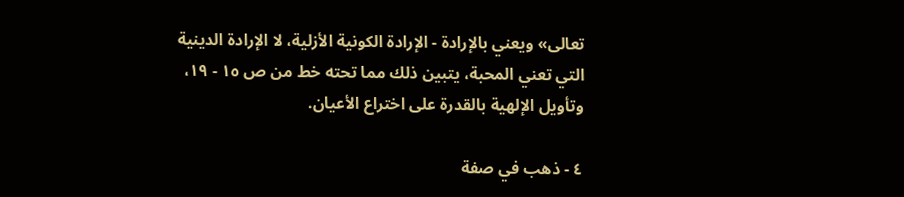تعالى» ويعني بالإرادة - الإرادة الكونية الأزلية، لا الإرادة الدينية التي تعني المحبة، يتبين ذلك مما تحته خط من ص ١٥ - ١٩، وتأويل الإلهية بالقدرة على اختراع الأعيان.

٤ - ذهب في صفة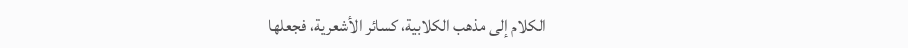الكلام إلى مذهب الكلابية، كسائر الأشعرية، فجعلها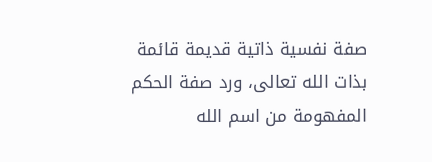صفة نفسية ذاتية قديمة قائمة بذات الله تعالى، ورد صفة الحكم المفهومة من اسم الله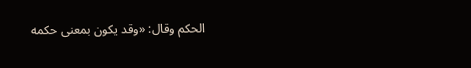الحكم وقال: «وقد يكون بمعنى حكمه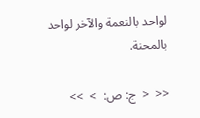لواحد بالنعمة والآخر لواحد بالمحنة.

<<  <  ج: ص:  >  >>